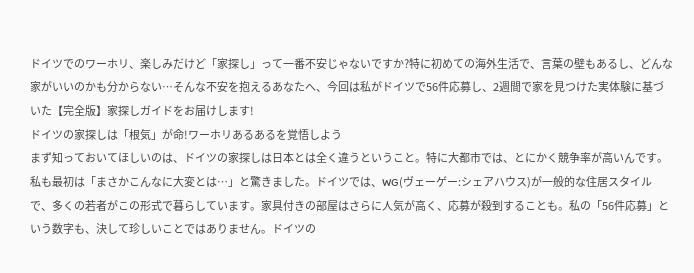ドイツでのワーホリ、楽しみだけど「家探し」って一番不安じゃないですか?特に初めての海外生活で、言葉の壁もあるし、どんな家がいいのかも分からない…そんな不安を抱えるあなたへ、今回は私がドイツで56件応募し、2週間で家を見つけた実体験に基づいた【完全版】家探しガイドをお届けします!
ドイツの家探しは「根気」が命!ワーホリあるあるを覚悟しよう
まず知っておいてほしいのは、ドイツの家探しは日本とは全く違うということ。特に大都市では、とにかく競争率が高いんです。私も最初は「まさかこんなに大変とは…」と驚きました。ドイツでは、WG(ヴェーゲー:シェアハウス)が一般的な住居スタイルで、多くの若者がこの形式で暮らしています。家具付きの部屋はさらに人気が高く、応募が殺到することも。私の「56件応募」という数字も、決して珍しいことではありません。ドイツの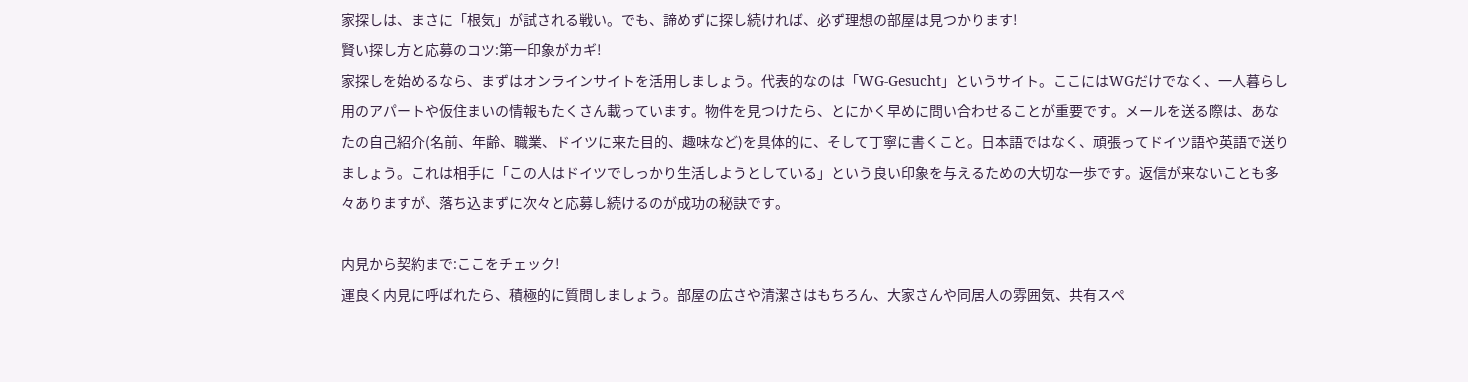家探しは、まさに「根気」が試される戦い。でも、諦めずに探し続ければ、必ず理想の部屋は見つかります!
賢い探し方と応募のコツ:第一印象がカギ!
家探しを始めるなら、まずはオンラインサイトを活用しましょう。代表的なのは「WG-Gesucht」というサイト。ここにはWGだけでなく、一人暮らし用のアパートや仮住まいの情報もたくさん載っています。物件を見つけたら、とにかく早めに問い合わせることが重要です。メールを送る際は、あなたの自己紹介(名前、年齢、職業、ドイツに来た目的、趣味など)を具体的に、そして丁寧に書くこと。日本語ではなく、頑張ってドイツ語や英語で送りましょう。これは相手に「この人はドイツでしっかり生活しようとしている」という良い印象を与えるための大切な一歩です。返信が来ないことも多々ありますが、落ち込まずに次々と応募し続けるのが成功の秘訣です。

内見から契約まで:ここをチェック!
運良く内見に呼ばれたら、積極的に質問しましょう。部屋の広さや清潔さはもちろん、大家さんや同居人の雰囲気、共有スペ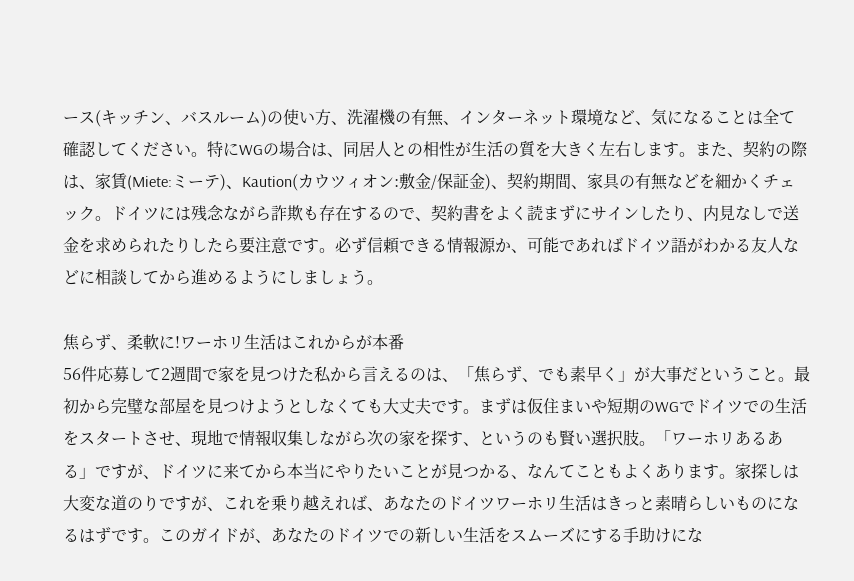ース(キッチン、バスルーム)の使い方、洗濯機の有無、インターネット環境など、気になることは全て確認してください。特にWGの場合は、同居人との相性が生活の質を大きく左右します。また、契約の際は、家賃(Miete:ミーテ)、Kaution(カウツィオン:敷金/保証金)、契約期間、家具の有無などを細かくチェック。ドイツには残念ながら詐欺も存在するので、契約書をよく読まずにサインしたり、内見なしで送金を求められたりしたら要注意です。必ず信頼できる情報源か、可能であればドイツ語がわかる友人などに相談してから進めるようにしましょう。

焦らず、柔軟に!ワーホリ生活はこれからが本番
56件応募して2週間で家を見つけた私から言えるのは、「焦らず、でも素早く」が大事だということ。最初から完璧な部屋を見つけようとしなくても大丈夫です。まずは仮住まいや短期のWGでドイツでの生活をスタートさせ、現地で情報収集しながら次の家を探す、というのも賢い選択肢。「ワーホリあるある」ですが、ドイツに来てから本当にやりたいことが見つかる、なんてこともよくあります。家探しは大変な道のりですが、これを乗り越えれば、あなたのドイツワーホリ生活はきっと素晴らしいものになるはずです。このガイドが、あなたのドイツでの新しい生活をスムーズにする手助けにな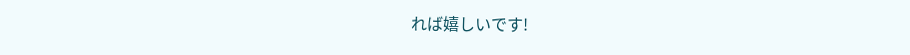れば嬉しいです!